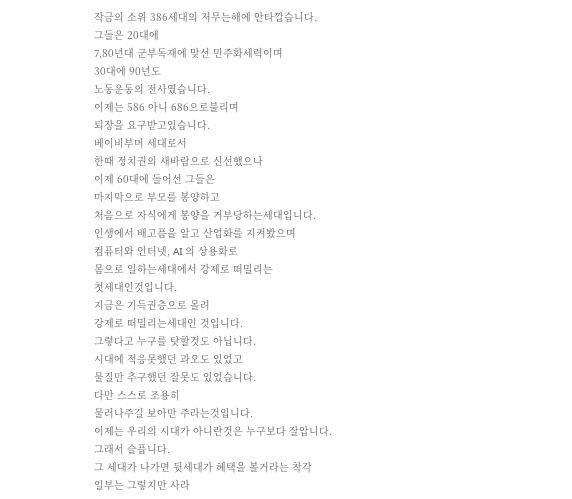작금의 소위 386세대의 저무는해에 안타깝습니다.
그들은 20대에
7,80년대 군부독재에 맞선 민주화세력이며
30대에 90년도
노동운동의 전사였습니다.
이제는 586 아니 686으로불리며
퇴장을 요구받고있습니다.
베이비부머 세대로서
한때 정치권의 새바람으로 신선했으나
이제 60대에 들어선 그들은
마지막으로 부모를 봉양하고
처음으로 자식에게 봉양을 거부당하는세대입니다.
인생에서 배고픔을 알고 산업화를 지켜봤으며
컴퓨터와 인터넷, AI 의 상용화로
몸으로 일하는세대에서 강제로 떠밀리는
첫세대인것입니다.
지금은 기득권층으로 몰려
강제로 떠밀리는세대인 것입니다.
그렇다고 누구를 탓할것도 아닙니다.
시대에 적응못했던 과오도 있었고
물질만 추구했던 잘못도 있었습니다.
다만 스스로 조용히
물러나주길 보아만 주라는것입니다.
이제는 우리의 시대가 아니란것은 누구보다 잘압니다.
그래서 슬픕니다.
그 세대가 나가면 뒷세대가 혜택을 볼거라는 착각
일부는 그렇지만 사라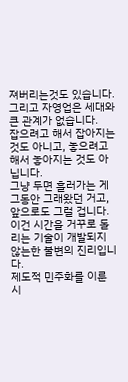져버리는것도 있습니다.
그리고 자영업은 세대와 큰 관계가 없습니다.
잡으려고 해서 잡아지는 것도 아니고, 놓으려고 해서 놓아지는 것도 아닙니다.
그냥 두면 흘러가는 게 그동안 그래왔던 거고, 앞으로도 그럴 겁니다.
이건 시간을 거꾸로 돌리는 기술이 개발되지 않는한 불변의 진리입니다.
제도적 민주화를 이룬 시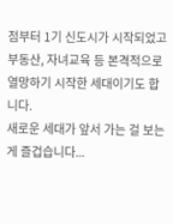점부터 1기 신도시가 시작되었고
부동산, 자녀교육 등 본격적으로 열망하기 시작한 세대이기도 합니다.
새로운 세대가 앞서 가는 걸 보는 게 즐겁습니다...